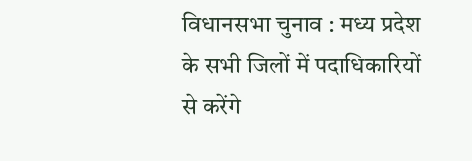विधानसभा चुनाव : मध्य प्रदेश के सभी जिलों में पदाधिकारियों से करेंगे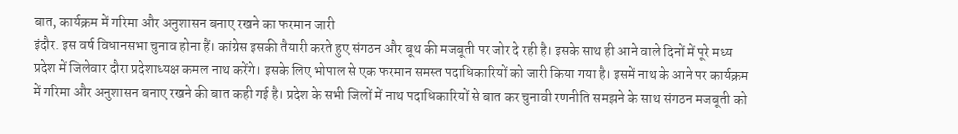बात, कार्यक्रम में गरिमा और अनुशासन बनाए रखने का फरमान जारी
इंदौर. इस वर्ष विधानसभा चुनाव होना हैं। कांग्रेस इसकी तैयारी करते हुए संगठन और बूथ की मजबूती पर जोर दे रही है। इसके साथ ही आने वाले दिनों में पूरे मध्य प्रदेश में जिलेवार दौरा प्रदेशाध्यक्ष कमल नाथ करेंगे। इसके लिए भोपाल से एक फरमान समस्त पदाधिकारियों को जारी किया गया है। इसमें नाथ के आने पर कार्यक्रम में गरिमा और अनुशासन बनाए रखने की बात कही गई है। प्रदेश के सभी जिलों में नाथ पदाधिकारियों से बात कर चुनावी रणनीति समझने के साथ संगठन मजबूती को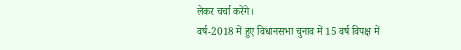लेकर चर्चा करेंगे।
वर्ष-2018 में हुए विधानसभा चुनाव में 15 वर्ष विपक्ष में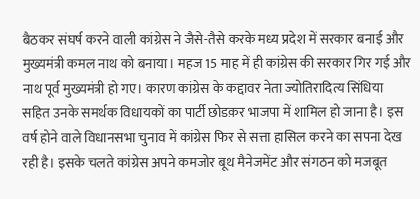बैठकर संघर्ष करने वाली कांग्रेस ने जैसे-तैसे करके मध्य प्रदेश में सरकार बनाई और मुख्यमंत्री कमल नाथ को बनाया। महज 15 माह में ही कांग्रेस की सरकार गिर गई और नाथ पूर्व मुख्यमंत्री हो गए। कारण कांग्रेस के कद्दावर नेता ज्योतिरादित्य सिंधिया सहित उनके समर्थक विधायकों का पार्टी छोडक़र भाजपा में शामिल हो जाना है। इस वर्ष होने वाले विधानसभा चुनाव में कांग्रेस फिर से सत्ता हासिल करने का सपना देख रही है। इसके चलते कांग्रेस अपने कमजोर बूथ मैनेजमेंट और संगठन को मजबूत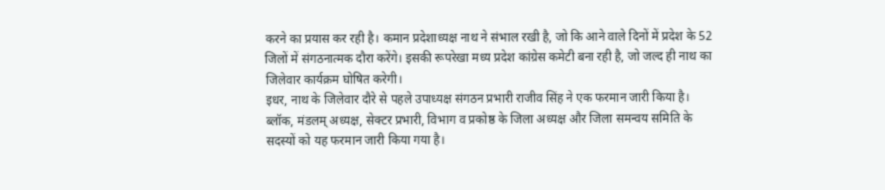करने का प्रयास कर रही है। कमान प्रदेशाध्यक्ष नाथ ने संभाल रखी है, जो कि आने वाले दिनों में प्रदेश के 52 जिलों में संगठनात्मक दौरा करेंगे। इसकी रूपरेखा मध्य प्रदेश कांग्रेस कमेटी बना रही है, जो जल्द ही नाथ का जिलेवार कार्यक्रम घोषित करेगी।
इधर, नाथ के जिलेवार दौरे से पहले उपाध्यक्ष संगठन प्रभारी राजीव सिंह ने एक फरमान जारी किया है। ब्लॉक, मंडलम् अध्यक्ष, सेक्टर प्रभारी, विभाग व प्रकोष्ठ के जिला अध्यक्ष और जिला समन्वय समिति के सदस्यों को यह फरमान जारी किया गया है।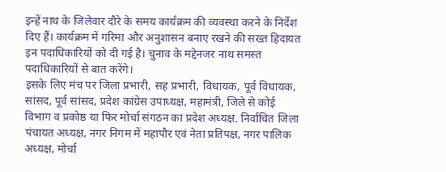इन्हें नाथ के जिलेवार दौरे के समय कार्यक्रम की व्यवस्था करने के निर्देश दिए हैं। कार्यक्रम में गरिमा और अनुशासन बनाए रखने की सख्त हिदायत इन पदाधिकारियों को दी गई है। चुनाव के मद्देनजर नाथ समस्त पदाधिकारियों से बात करेंगे।
इसके लिए मंच पर जिला प्रभारी, सह प्रभारी, विधायक, पूर्व विधायक, सांसद, पूर्व सांसद, प्रदेश कांग्रेस उपाध्यक्ष, महामंत्री, जिले से कोई विभाग व प्रकोष्ठ या फिर मोर्चा संगठन का प्रदेश अध्यक्ष. निर्वाचित जिला पंचायत अध्यक्ष, नगर निगम में महापौर एवं नेता प्रतिपक्ष, नगर पालिक अध्यक्ष, मोर्चा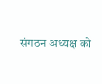संगठन अध्यक्ष को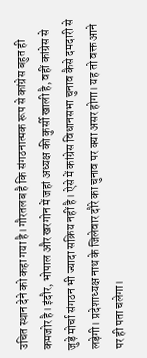उचित स्थान देने को कहा गया है। गौरतलब है कि संगठनात्मक रूप से कांग्रेस बहुत ही कमजोर है। इंदौर, भोपाल और खरगोन में जहां अध्यक्ष की कुर्सी खाली है, वहीं कांग्रेस से जुड़े मोर्चा संगठन भी ज्यादा सक्रिय नहीं है। ऐसे में कांग्रेस विधानसभा चुनाव कैसे दमदारी से लड़ेगी। प्रदेशाध्यक्ष नाथ के जिलेवार दौरे का चुनाव पर क्या असर होगा। यह तो वक्त आने पर ही पता चलेगा।